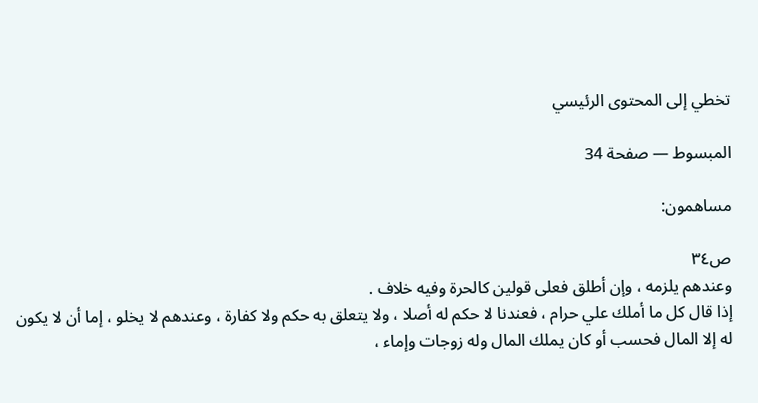تخطي إلى المحتوى الرئيسي

المبسوط — صفحة 34

مساهمون:

ص٣٤
وعندهم يلزمه ، وإن أطلق فعلى قولين كالحرة وفيه خلاف .
إذا قال كل ما أملك علي حرام ، فعندنا لا حكم له أصلا ، ولا يتعلق به حكم ولا كفارة ، وعندهم لا يخلو ، إما أن لا يكون له إلا المال فحسب أو كان يملك المال وله زوجات وإماء ،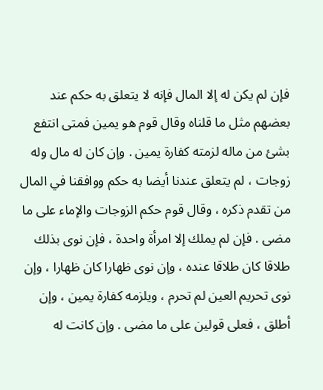فإن لم يكن له إلا المال فإنه لا يتعلق به حكم عند بعضهم مثل ما قلناه وقال قوم هو يمين فمتى انتفع بشئ من ماله لزمته كفارة يمين . وإن كان له مال وله زوجات ، لم يتعلق عندنا أيضا به حكم ووافقنا في المال من تقدم ذكره ، وقال قوم حكم الزوجات والإماء على ما مضى . فإن لم يملك إلا امرأة واحدة ، فإن نوى بذلك طلاقا كان طلاقا عنده ، وإن نوى ظهارا كان ظهارا ، وإن نوى تحريم العين لم تحرم ، ويلزمه كفارة يمين ، وإن أطلق ، فعلى قولين على ما مضى . وإن كانت له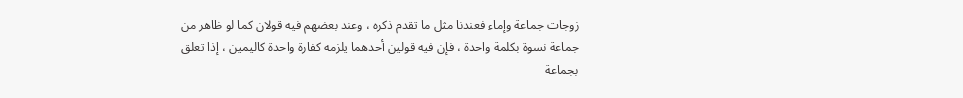زوجات جماعة وإماء فعندنا مثل ما تقدم ذكره ، وعند بعضهم فيه قولان كما لو ظاهر من جماعة نسوة بكلمة واحدة ، فإن فيه قولين أحدهما يلزمه كفارة واحدة كاليمين ، إذا تعلق بجماعة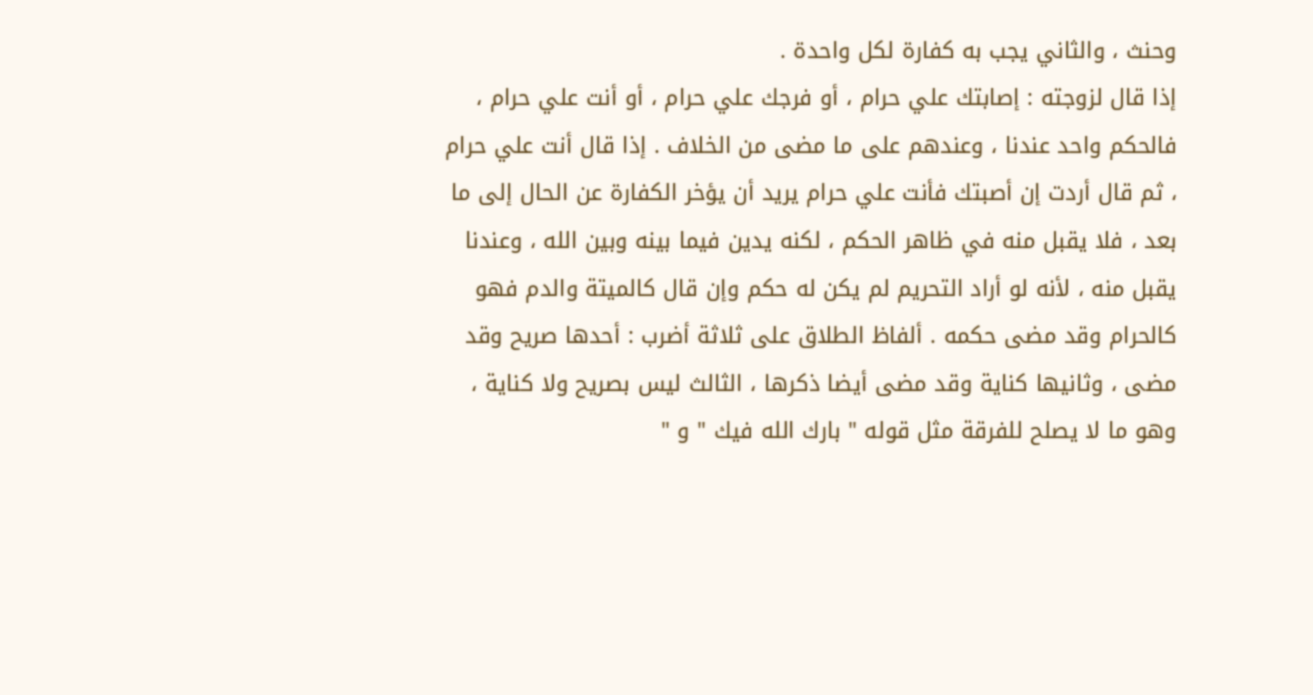وحنث ، والثاني يجب به كفارة لكل واحدة .
إذا قال لزوجته : إصابتك علي حرام ، أو فرجك علي حرام ، أو أنت علي حرام ، فالحكم واحد عندنا ، وعندهم على ما مضى من الخلاف . إذا قال أنت علي حرام ، ثم قال أردت إن أصبتك فأنت علي حرام يريد أن يؤخر الكفارة عن الحال إلى ما بعد ، فلا يقبل منه في ظاهر الحكم ، لكنه يدين فيما بينه وبين الله ، وعندنا يقبل منه ، لأنه لو أراد التحريم لم يكن له حكم وإن قال كالميتة والدم فهو كالحرام وقد مضى حكمه . ألفاظ الطلاق على ثلاثة أضرب : أحدها صريح وقد مضى ، وثانيها كناية وقد مضى أيضا ذكرها ، الثالث ليس بصريح ولا كناية ، وهو ما لا يصلح للفرقة مثل قوله " بارك الله فيك " و "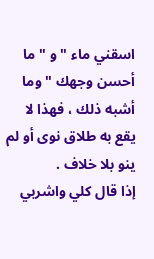اسقني ماء " و " ما أحسن وجهك " وما أشبه ذلك ، فهذا لا يقع به طلاق نوى أو لم ينو بلا خلاف .
إذا قال كلي واشربي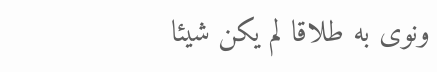ونوى به طلاقا لم يكن شيئا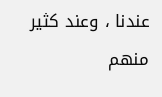عندنا ، وعند كثير منهم